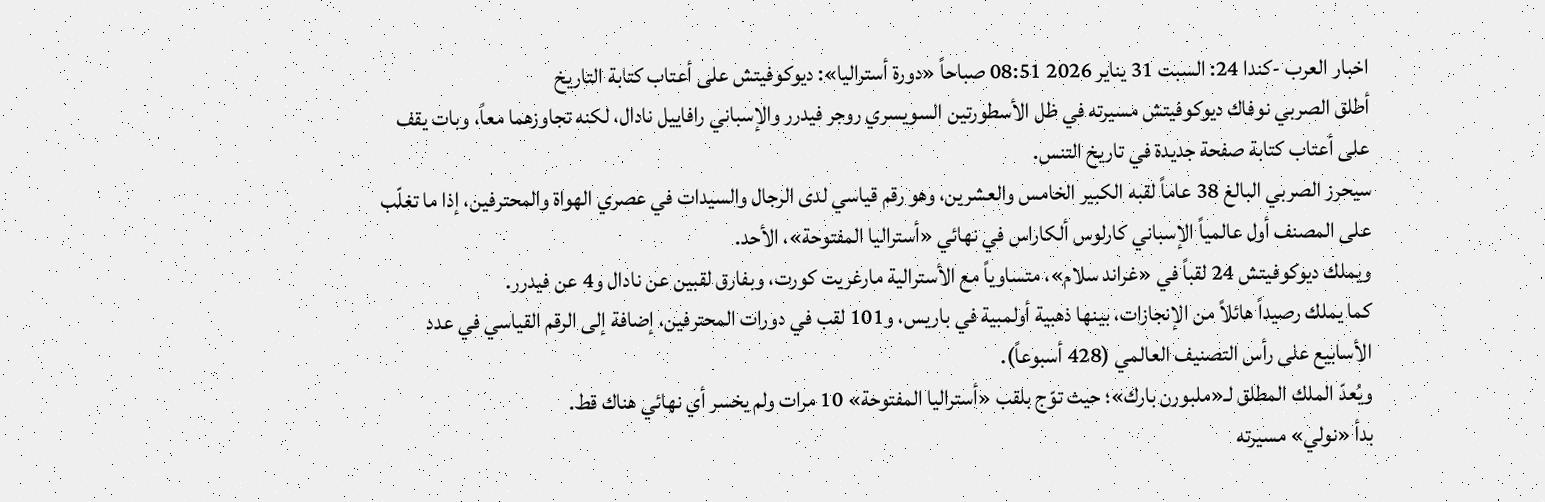اخبار العرب -كندا 24: السبت 31 يناير 2026 08:51 صباحاً «دورة أستراليا»: ديوكوفيتش على أعتاب كتابة التاريخ
أطلق الصربي نوفاك ديوكوفيتش مسيرته في ظل الأسطورتين السويسري روجر فيدرر والإسباني رافاييل نادال، لكنه تجاوزهما معاً، وبات يقف على أعتاب كتابة صفحة جديدة في تاريخ التنس.
سيحرز الصربي البالغ 38 عاماً لقبه الكبير الخامس والعشرين، وهو رقم قياسي لدى الرجال والسيدات في عصري الهواة والمحترفين، إذا ما تغلّب على المصنف أول عالمياً الإسباني كارلوس ألكاراس في نهائي «أستراليا المفتوحة»، الأحد.
ويملك ديوكوفيتش 24 لقباً في «غراند سلام»، متساوياً مع الأسترالية مارغريت كورت، وبفارق لقبين عن نادال و4 عن فيدرر.
كما يملك رصيداً هائلاً من الإنجازات، بينها ذهبية أولمبية في باريس، و101 لقب في دورات المحترفين، إضافة إلى الرقم القياسي في عدد الأسابيع على رأس التصنيف العالمي (428 أسبوعاً).
ويُعدّ الملك المطلق لـ«ملبورن بارك»؛ حيث توّج بلقب «أستراليا المفتوحة» 10 مرات ولم يخسر أي نهائي هناك قط.
بدأ «نولي» مسيرته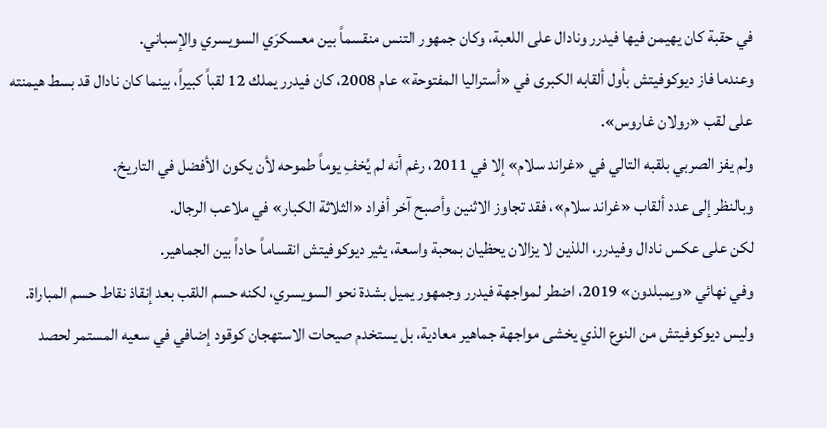في حقبة كان يهيمن فيها فيدرر ونادال على اللعبة، وكان جمهور التنس منقسماً بين معسكرَي السويسري والإسباني.
وعندما فاز ديوكوفيتش بأول ألقابه الكبرى في «أستراليا المفتوحة» عام 2008، كان فيدرر يملك 12 لقباً كبيراً، بينما كان نادال قد بسط هيمنته على لقب «رولان غاروس».
ولم يفز الصربي بلقبه التالي في «غراند سلام» إلا في 2011، رغم أنه لم يُخفِ يوماً طموحه لأن يكون الأفضل في التاريخ.
وبالنظر إلى عدد ألقاب «غراند سلام»، فقد تجاوز الاثنين وأصبح آخر أفراد «الثلاثة الكبار» في ملاعب الرجال.
لكن على عكس نادال وفيدرر، اللذين لا يزالان يحظيان بمحبة واسعة، يثير ديوكوفيتش انقساماً حاداً بين الجماهير.
وفي نهائي «ويمبلدون» 2019، اضطر لمواجهة فيدرر وجمهور يميل بشدة نحو السويسري، لكنه حسم اللقب بعد إنقاذ نقاط حسم المباراة.
وليس ديوكوفيتش من النوع الذي يخشى مواجهة جماهير معادية، بل يستخدم صيحات الاستهجان كوقود إضافي في سعيه المستمر لحصد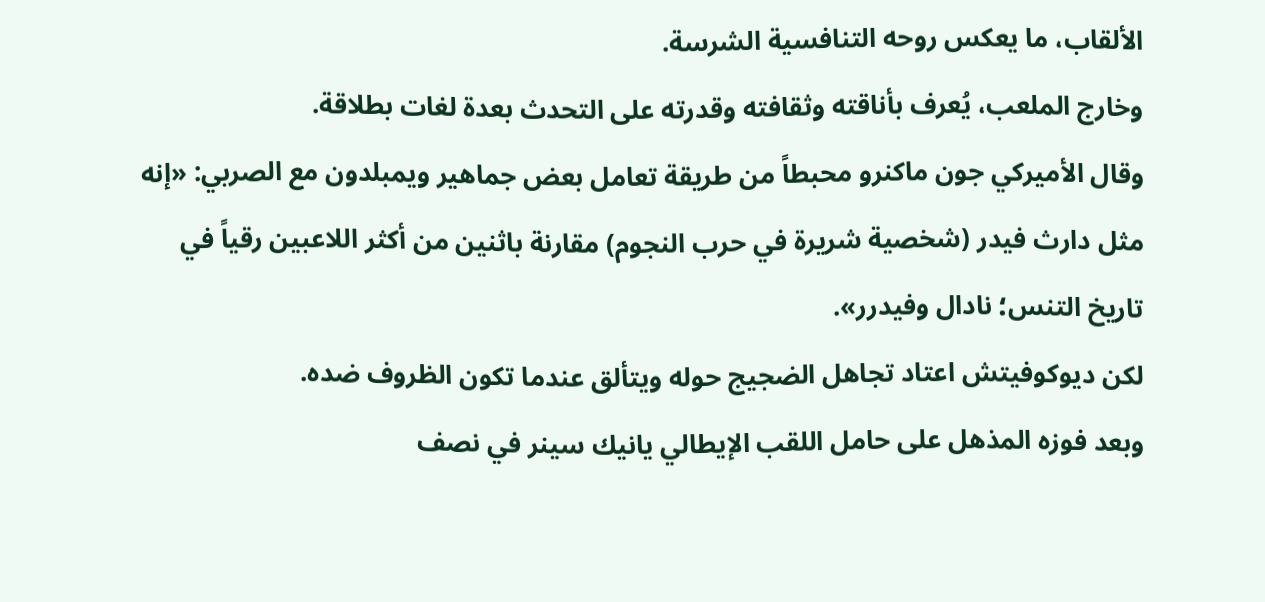الألقاب، ما يعكس روحه التنافسية الشرسة.
وخارج الملعب، يُعرف بأناقته وثقافته وقدرته على التحدث بعدة لغات بطلاقة.
وقال الأميركي جون ماكنرو محبطاً من طريقة تعامل بعض جماهير ويمبلدون مع الصربي: «إنه مثل دارث فيدر (شخصية شريرة في حرب النجوم) مقارنة باثنين من أكثر اللاعبين رقياً في تاريخ التنس؛ نادال وفيدرر».
لكن ديوكوفيتش اعتاد تجاهل الضجيج حوله ويتألق عندما تكون الظروف ضده.
وبعد فوزه المذهل على حامل اللقب الإيطالي يانيك سينر في نصف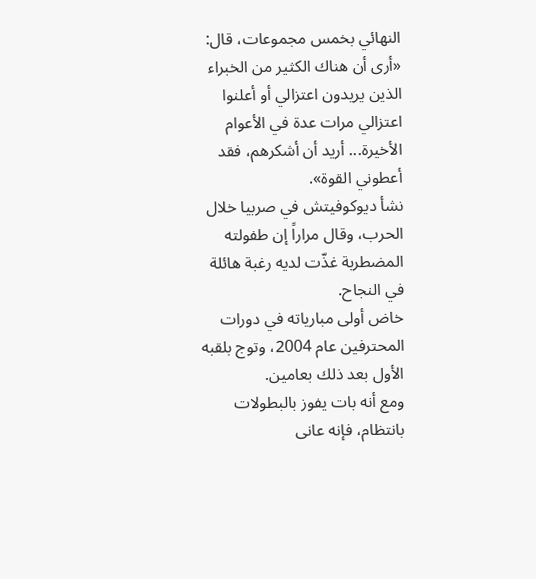النهائي بخمس مجموعات، قال: «أرى أن هناك الكثير من الخبراء الذين يريدون اعتزالي أو أعلنوا اعتزالي مرات عدة في الأعوام الأخيرة... أريد أن أشكرهم، فقد أعطوني القوة».
نشأ ديوكوفيتش في صربيا خلال الحرب، وقال مراراً إن طفولته المضطربة غذّت لديه رغبة هائلة في النجاح.
خاض أولى مبارياته في دورات المحترفين عام 2004، وتوج بلقبه الأول بعد ذلك بعامين.
ومع أنه بات يفوز بالبطولات بانتظام، فإنه عانى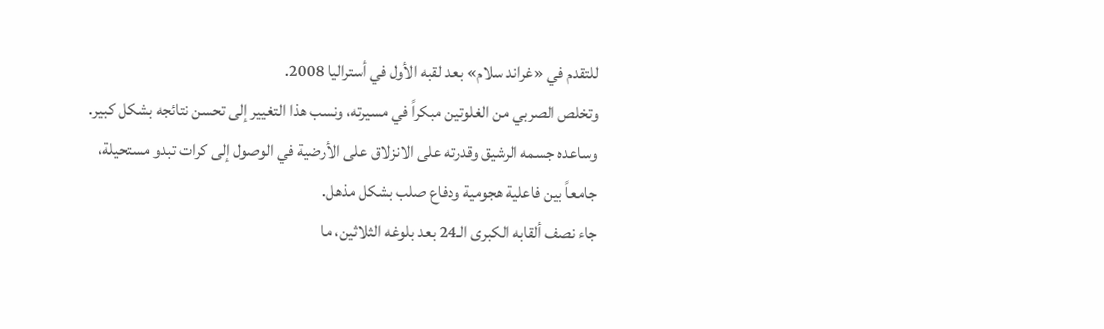للتقدم في «غراند سلام» بعد لقبه الأول في أستراليا 2008.
وتخلص الصربي من الغلوتين مبكراً في مسيرته، ونسب هذا التغيير إلى تحسن نتائجه بشكل كبير.
وساعده جسمه الرشيق وقدرته على الانزلاق على الأرضية في الوصول إلى كرات تبدو مستحيلة، جامعاً بين فاعلية هجومية ودفاع صلب بشكل مذهل.
جاء نصف ألقابه الكبرى الـ24 بعد بلوغه الثلاثين، ما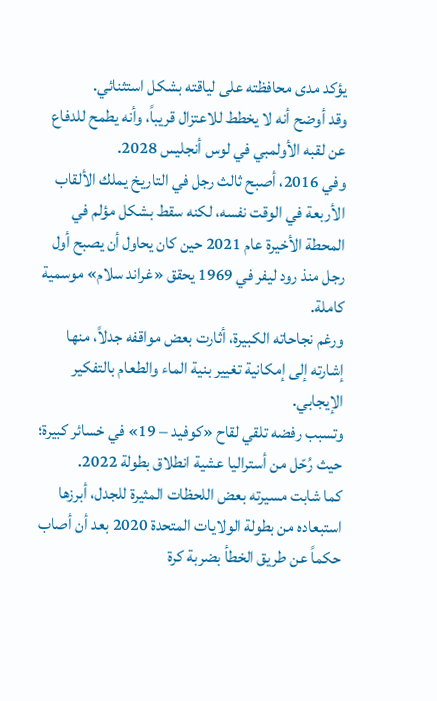يؤكد مدى محافظته على لياقته بشكل استثنائي.
وقد أوضح أنه لا يخطط للاعتزال قريباً، وأنه يطمح للدفاع عن لقبه الأولمبي في لوس أنجليس 2028.
وفي 2016، أصبح ثالث رجل في التاريخ يملك الألقاب الأربعة في الوقت نفسه، لكنه سقط بشكل مؤلم في المحطة الأخيرة عام 2021 حين كان يحاول أن يصبح أول رجل منذ رود ليفر في 1969 يحقق «غراند سلام» موسمية كاملة.
ورغم نجاحاته الكبيرة، أثارت بعض مواقفه جدلاً، منها إشارته إلى إمكانية تغيير بنية الماء والطعام بالتفكير الإيجابي.
وتسبب رفضه تلقي لقاح «كوفيد – 19» في خسائر كبيرة؛ حيث رُحّل من أستراليا عشية انطلاق بطولة 2022.
كما شابت مسيرته بعض اللحظات المثيرة للجدل، أبرزها استبعاده من بطولة الولايات المتحدة 2020 بعد أن أصاب حكماً عن طريق الخطأ بضربة كرة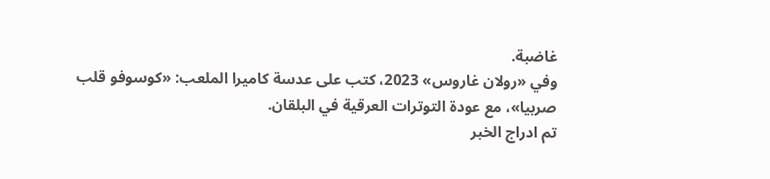غاضبة.
وفي «رولان غاروس» 2023، كتب على عدسة كاميرا الملعب: «كوسوفو قلب صربيا»، مع عودة التوترات العرقية في البلقان.
تم ادراج الخبر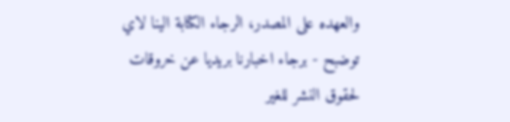والعهده على المصدر، الرجاء الكتابة الينا لاي توضبح - برجاء اخبارنا بريديا عن خروقات لحقوق النشر للغير